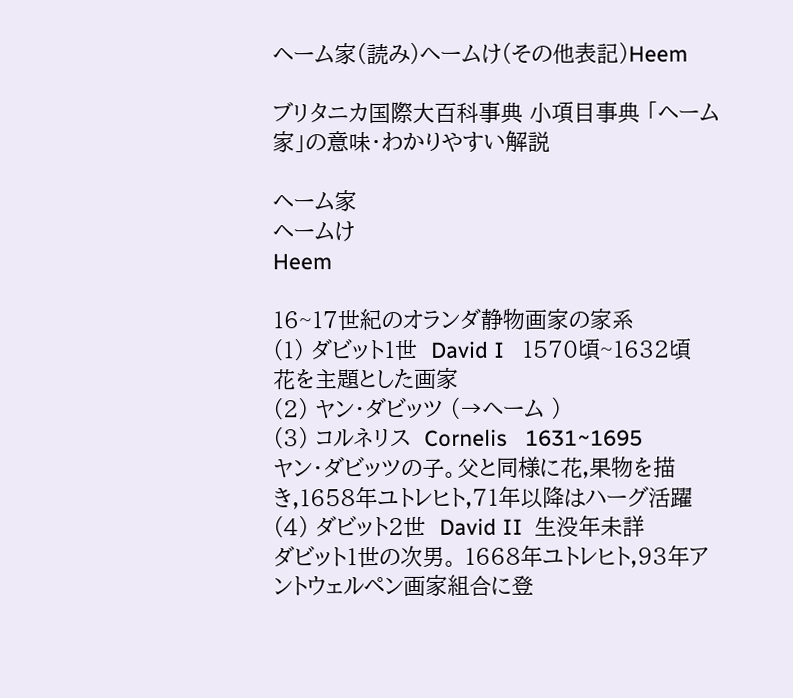ヘーム家(読み)ヘームけ(その他表記)Heem

ブリタニカ国際大百科事典 小項目事典 「ヘーム家」の意味・わかりやすい解説

ヘーム家
ヘームけ
Heem

16~17世紀のオランダ静物画家の家系
(1) ダビット1世  David I   1570頃~1632頃
花を主題とした画家
(2) ヤン・ダビッツ (→ヘーム )
(3) コルネリス  Cornelis   1631~1695
ヤン・ダビッツの子。父と同様に花,果物を描き,1658年ユトレヒト,71年以降はハーグ活躍
(4) ダビット2世  David II  生没年未詳
ダビット1世の次男。 1668年ユトレヒト,93年アントウェルペン画家組合に登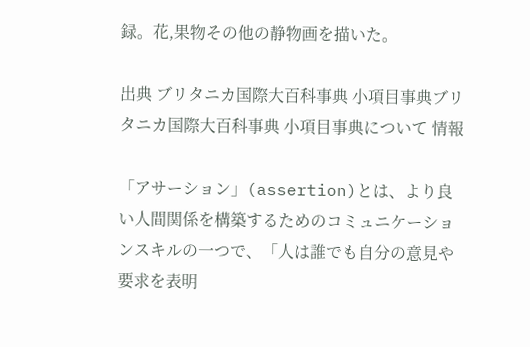録。花,果物その他の静物画を描いた。

出典 ブリタニカ国際大百科事典 小項目事典ブリタニカ国際大百科事典 小項目事典について 情報

「アサーション」(assertion)とは、より良い人間関係を構築するためのコミュニケーションスキルの一つで、「人は誰でも自分の意見や要求を表明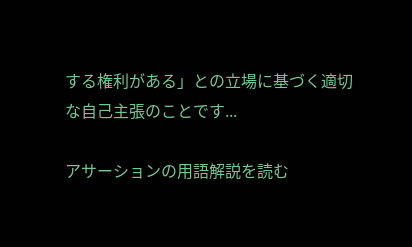する権利がある」との立場に基づく適切な自己主張のことです...

アサーションの用語解説を読む